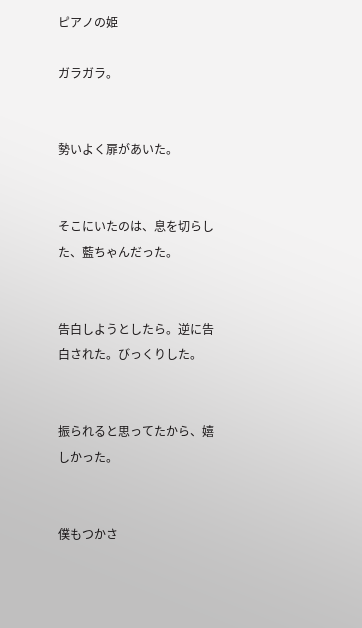ピアノの姫

ガラガラ。


勢いよく扉があいた。


そこにいたのは、息を切らした、藍ちゃんだった。


告白しようとしたら。逆に告白された。びっくりした。


振られると思ってたから、嬉しかった。


僕もつかさ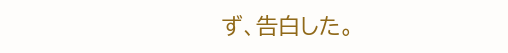ず、告白した。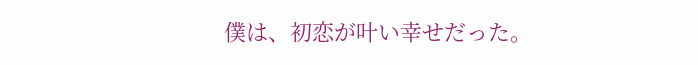僕は、初恋が叶い幸せだった。